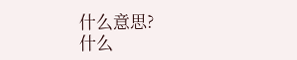什么意思?
什么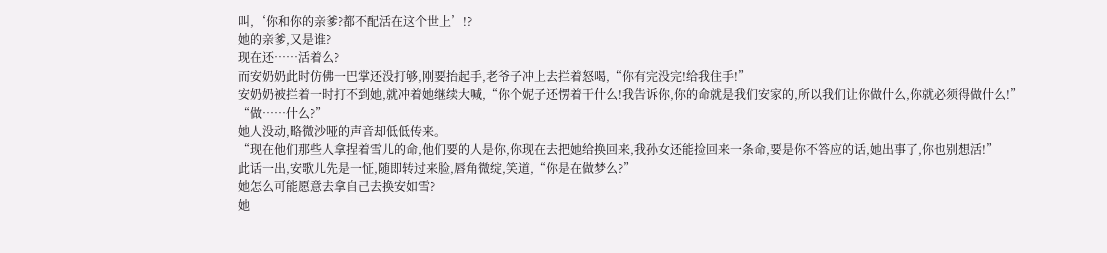叫,‘你和你的亲爹?都不配活在这个世上’!?
她的亲爹,又是谁?
现在还……活着么?
而安奶奶此时仿佛一巴掌还没打够,刚要抬起手,老爷子冲上去拦着怒喝,“你有完没完!给我住手!”
安奶奶被拦着一时打不到她,就冲着她继续大喊,“你个妮子还愣着干什么!我告诉你,你的命就是我们安家的,所以我们让你做什么,你就必须得做什么!”
“做……什么?”
她人没动,略微沙哑的声音却低低传来。
“现在他们那些人拿捏着雪儿的命,他们要的人是你,你现在去把她给换回来,我孙女还能捡回来一条命,要是你不答应的话,她出事了,你也别想活!”
此话一出,安歌儿先是一怔,随即转过来脸,唇角微绽,笑道,“你是在做梦么?”
她怎么可能愿意去拿自己去换安如雪?
她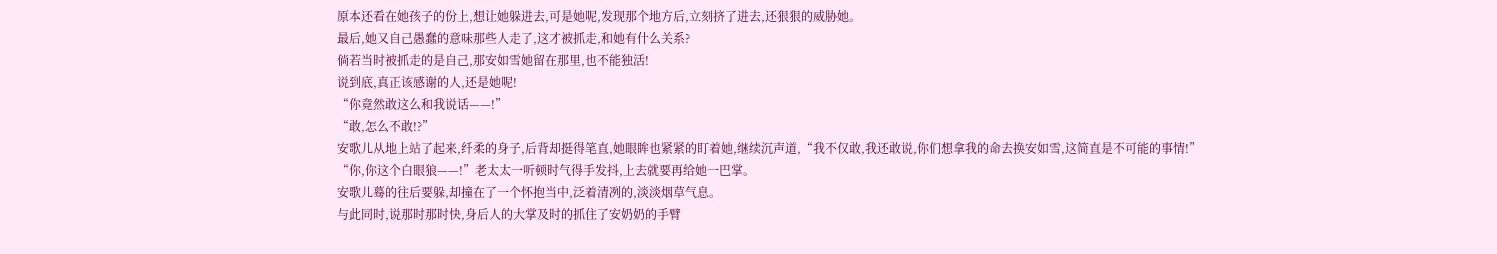原本还看在她孩子的份上,想让她躲进去,可是她呢,发现那个地方后,立刻挤了进去,还狠狠的威胁她。
最后,她又自己愚蠢的意味那些人走了,这才被抓走,和她有什么关系?
倘若当时被抓走的是自己,那安如雪她留在那里,也不能独活!
说到底,真正该感谢的人,还是她呢!
“你竟然敢这么和我说话——!”
“敢,怎么不敢!?”
安歌儿从地上站了起来,纤柔的身子,后背却挺得笔直,她眼眸也紧紧的盯着她,继续沉声道,“我不仅敢,我还敢说,你们想拿我的命去换安如雪,这简直是不可能的事情!”
“你,你这个白眼狼——!”老太太一听顿时气得手发抖,上去就要再给她一巴掌。
安歌儿蓦的往后要躲,却撞在了一个怀抱当中,泛着清冽的,淡淡烟草气息。
与此同时,说那时那时快,身后人的大掌及时的抓住了安奶奶的手臂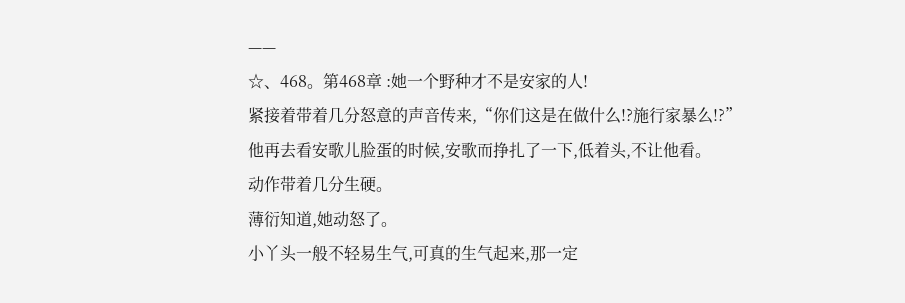——
☆、468。第468章 :她一个野种才不是安家的人!
紧接着带着几分怒意的声音传来,“你们这是在做什么!?施行家暴么!?”
他再去看安歌儿脸蛋的时候,安歌而挣扎了一下,低着头,不让他看。
动作带着几分生硬。
薄衍知道,她动怒了。
小丫头一般不轻易生气,可真的生气起来,那一定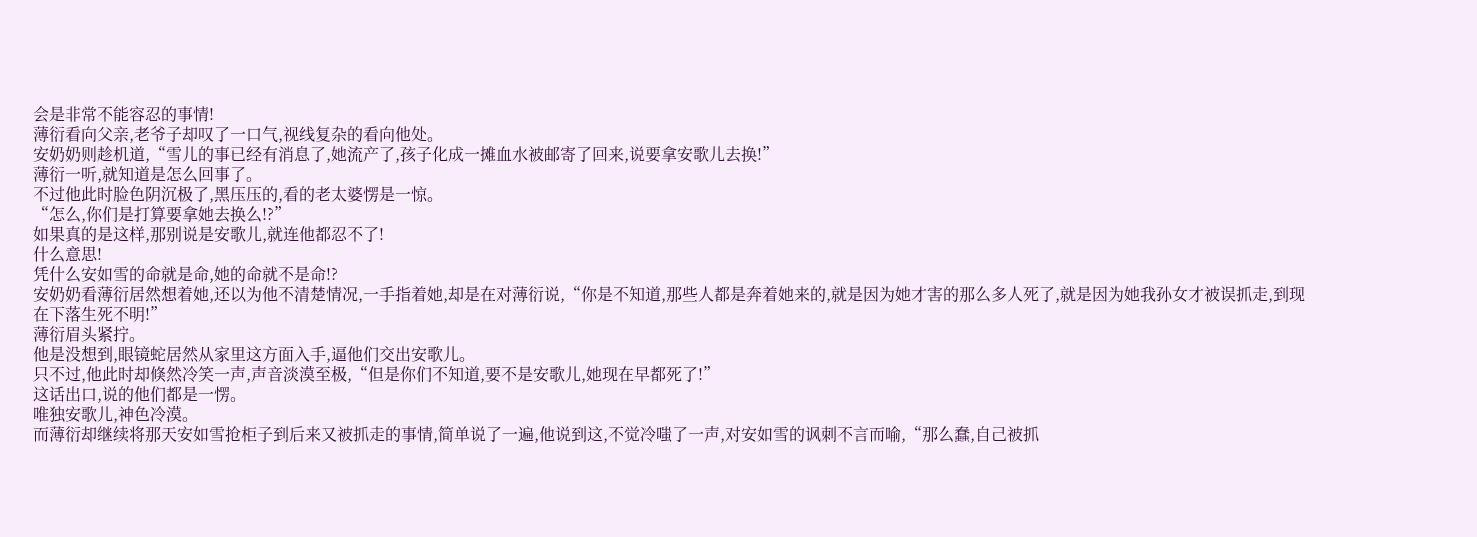会是非常不能容忍的事情!
薄衍看向父亲,老爷子却叹了一口气,视线复杂的看向他处。
安奶奶则趁机道,“雪儿的事已经有消息了,她流产了,孩子化成一摊血水被邮寄了回来,说要拿安歌儿去换!”
薄衍一听,就知道是怎么回事了。
不过他此时脸色阴沉极了,黑压压的,看的老太婆愣是一惊。
“怎么,你们是打算要拿她去换么!?”
如果真的是这样,那别说是安歌儿,就连他都忍不了!
什么意思!
凭什么安如雪的命就是命,她的命就不是命!?
安奶奶看薄衍居然想着她,还以为他不清楚情况,一手指着她,却是在对薄衍说,“你是不知道,那些人都是奔着她来的,就是因为她才害的那么多人死了,就是因为她我孙女才被误抓走,到现在下落生死不明!”
薄衍眉头紧拧。
他是没想到,眼镜蛇居然从家里这方面入手,逼他们交出安歌儿。
只不过,他此时却倏然冷笑一声,声音淡漠至极,“但是你们不知道,要不是安歌儿,她现在早都死了!”
这话出口,说的他们都是一愣。
唯独安歌儿,神色冷漠。
而薄衍却继续将那天安如雪抢柜子到后来又被抓走的事情,简单说了一遍,他说到这,不觉冷嗤了一声,对安如雪的讽刺不言而喻,“那么蠢,自己被抓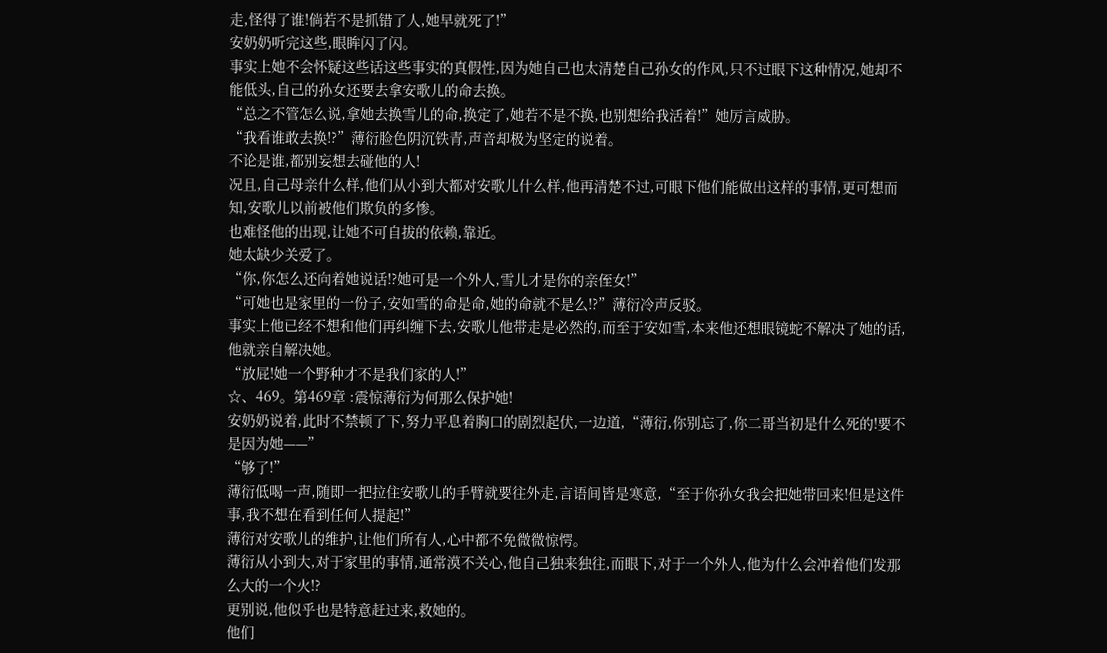走,怪得了谁!倘若不是抓错了人,她早就死了!”
安奶奶听完这些,眼眸闪了闪。
事实上她不会怀疑这些话这些事实的真假性,因为她自己也太清楚自己孙女的作风,只不过眼下这种情况,她却不能低头,自己的孙女还要去拿安歌儿的命去换。
“总之不管怎么说,拿她去换雪儿的命,换定了,她若不是不换,也别想给我活着!”她厉言威胁。
“我看谁敢去换!?”薄衍脸色阴沉铁青,声音却极为坚定的说着。
不论是谁,都别妄想去碰他的人!
况且,自己母亲什么样,他们从小到大都对安歌儿什么样,他再清楚不过,可眼下他们能做出这样的事情,更可想而知,安歌儿以前被他们欺负的多惨。
也难怪他的出现,让她不可自拔的依赖,靠近。
她太缺少关爱了。
“你,你怎么还向着她说话!?她可是一个外人,雪儿才是你的亲侄女!”
“可她也是家里的一份子,安如雪的命是命,她的命就不是么!?”薄衍冷声反驳。
事实上他已经不想和他们再纠缠下去,安歌儿他带走是必然的,而至于安如雪,本来他还想眼镜蛇不解决了她的话,他就亲自解决她。
“放屁!她一个野种才不是我们家的人!”
☆、469。第469章 :震惊薄衍为何那么保护她!
安奶奶说着,此时不禁顿了下,努力平息着胸口的剧烈起伏,一边道,“薄衍,你别忘了,你二哥当初是什么死的!要不是因为她——”
“够了!”
薄衍低喝一声,随即一把拉住安歌儿的手臂就要往外走,言语间皆是寒意,“至于你孙女我会把她带回来!但是这件事,我不想在看到任何人提起!”
薄衍对安歌儿的维护,让他们所有人,心中都不免微微惊愕。
薄衍从小到大,对于家里的事情,通常漠不关心,他自己独来独往,而眼下,对于一个外人,他为什么会冲着他们发那么大的一个火!?
更别说,他似乎也是特意赶过来,救她的。
他们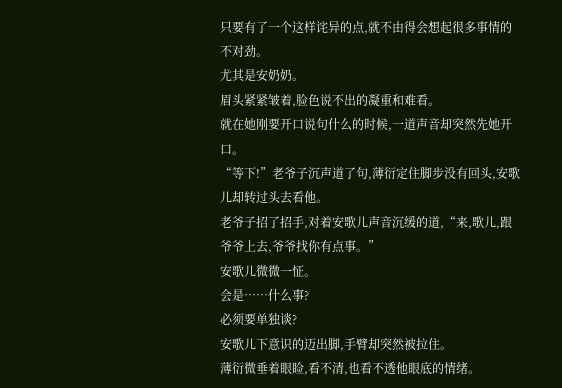只要有了一个这样诧异的点,就不由得会想起很多事情的不对劲。
尤其是安奶奶。
眉头紧紧皱着,脸色说不出的凝重和难看。
就在她刚要开口说句什么的时候,一道声音却突然先她开口。
“等下!”老爷子沉声道了句,薄衍定住脚步没有回头,安歌儿却转过头去看他。
老爷子招了招手,对着安歌儿声音沉缓的道,“来,歌儿,跟爷爷上去,爷爷找你有点事。”
安歌儿微微一怔。
会是……什么事?
必须要单独谈?
安歌儿下意识的迈出脚,手臂却突然被拉住。
薄衍微垂着眼睑,看不清,也看不透他眼底的情绪。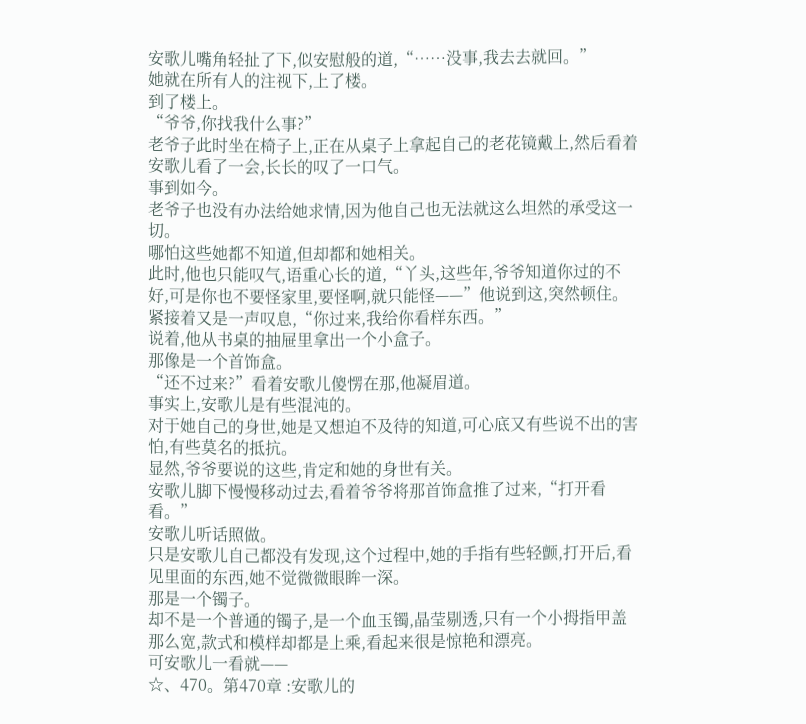安歌儿嘴角轻扯了下,似安慰般的道,“……没事,我去去就回。”
她就在所有人的注视下,上了楼。
到了楼上。
“爷爷,你找我什么事?”
老爷子此时坐在椅子上,正在从桌子上拿起自己的老花镜戴上,然后看着安歌儿看了一会,长长的叹了一口气。
事到如今。
老爷子也没有办法给她求情,因为他自己也无法就这么坦然的承受这一切。
哪怕这些她都不知道,但却都和她相关。
此时,他也只能叹气,语重心长的道,“丫头,这些年,爷爷知道你过的不好,可是你也不要怪家里,要怪啊,就只能怪——”他说到这,突然顿住。
紧接着又是一声叹息,“你过来,我给你看样东西。”
说着,他从书桌的抽屉里拿出一个小盒子。
那像是一个首饰盒。
“还不过来?”看着安歌儿傻愣在那,他凝眉道。
事实上,安歌儿是有些混沌的。
对于她自己的身世,她是又想迫不及待的知道,可心底又有些说不出的害怕,有些莫名的抵抗。
显然,爷爷要说的这些,肯定和她的身世有关。
安歌儿脚下慢慢移动过去,看着爷爷将那首饰盒推了过来,“打开看看。”
安歌儿听话照做。
只是安歌儿自己都没有发现,这个过程中,她的手指有些轻颤,打开后,看见里面的东西,她不觉微微眼眸一深。
那是一个镯子。
却不是一个普通的镯子,是一个血玉镯,晶莹剔透,只有一个小拇指甲盖那么宽,款式和模样却都是上乘,看起来很是惊艳和漂亮。
可安歌儿一看就——
☆、470。第470章 :安歌儿的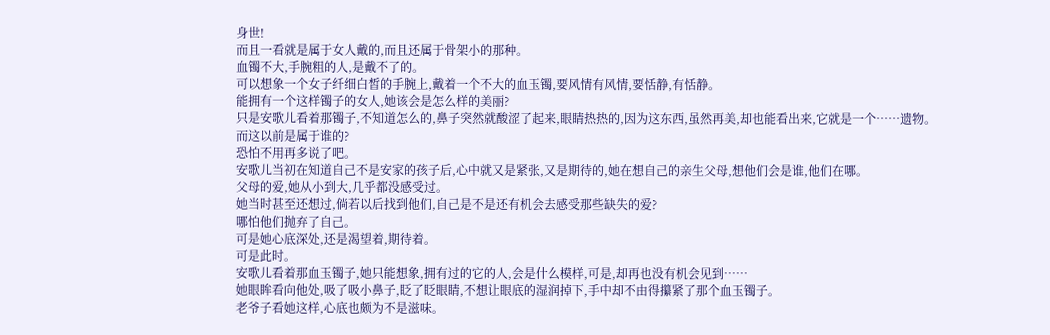身世!
而且一看就是属于女人戴的,而且还属于骨架小的那种。
血镯不大,手腕粗的人,是戴不了的。
可以想象一个女子纤细白皙的手腕上,戴着一个不大的血玉镯,要风情有风情,要恬静,有恬静。
能拥有一个这样镯子的女人,她该会是怎么样的美丽?
只是安歌儿看着那镯子,不知道怎么的,鼻子突然就酸涩了起来,眼睛热热的,因为这东西,虽然再美,却也能看出来,它就是一个……遗物。
而这以前是属于谁的?
恐怕不用再多说了吧。
安歌儿当初在知道自己不是安家的孩子后,心中就又是紧张,又是期待的,她在想自己的亲生父母,想他们会是谁,他们在哪。
父母的爱,她从小到大,几乎都没感受过。
她当时甚至还想过,倘若以后找到他们,自己是不是还有机会去感受那些缺失的爱?
哪怕他们抛弃了自己。
可是她心底深处,还是渴望着,期待着。
可是此时。
安歌儿看着那血玉镯子,她只能想象,拥有过的它的人,会是什么模样,可是,却再也没有机会见到……
她眼眸看向他处,吸了吸小鼻子,眨了眨眼睛,不想让眼底的湿润掉下,手中却不由得攥紧了那个血玉镯子。
老爷子看她这样,心底也颇为不是滋味。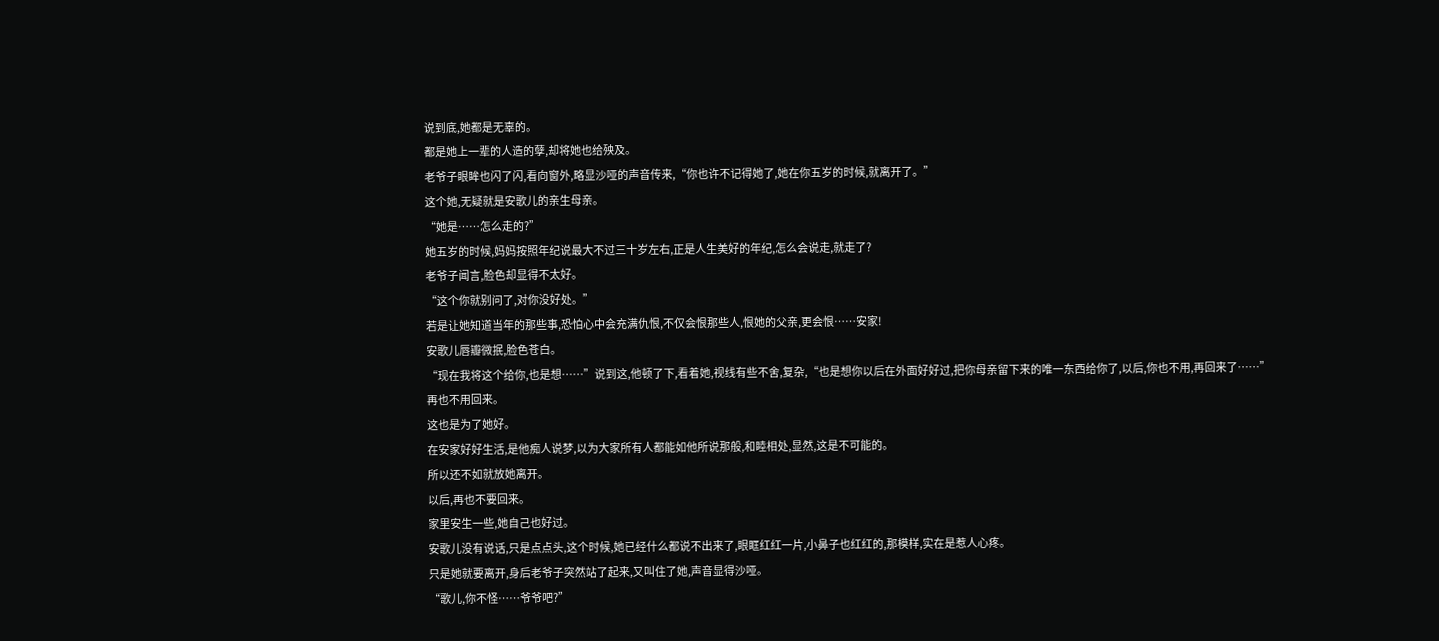说到底,她都是无辜的。
都是她上一辈的人造的孽,却将她也给殃及。
老爷子眼眸也闪了闪,看向窗外,略显沙哑的声音传来,“你也许不记得她了,她在你五岁的时候,就离开了。”
这个她,无疑就是安歌儿的亲生母亲。
“她是……怎么走的?”
她五岁的时候,妈妈按照年纪说最大不过三十岁左右,正是人生美好的年纪,怎么会说走,就走了?
老爷子闻言,脸色却显得不太好。
“这个你就别问了,对你没好处。”
若是让她知道当年的那些事,恐怕心中会充满仇恨,不仅会恨那些人,恨她的父亲,更会恨……安家!
安歌儿唇瓣微抿,脸色苍白。
“现在我将这个给你,也是想……”说到这,他顿了下,看着她,视线有些不舍,复杂,“也是想你以后在外面好好过,把你母亲留下来的唯一东西给你了,以后,你也不用,再回来了……”
再也不用回来。
这也是为了她好。
在安家好好生活,是他痴人说梦,以为大家所有人都能如他所说那般,和睦相处,显然,这是不可能的。
所以还不如就放她离开。
以后,再也不要回来。
家里安生一些,她自己也好过。
安歌儿没有说话,只是点点头,这个时候,她已经什么都说不出来了,眼眶红红一片,小鼻子也红红的,那模样,实在是惹人心疼。
只是她就要离开,身后老爷子突然站了起来,又叫住了她,声音显得沙哑。
“歌儿,你不怪……爷爷吧?”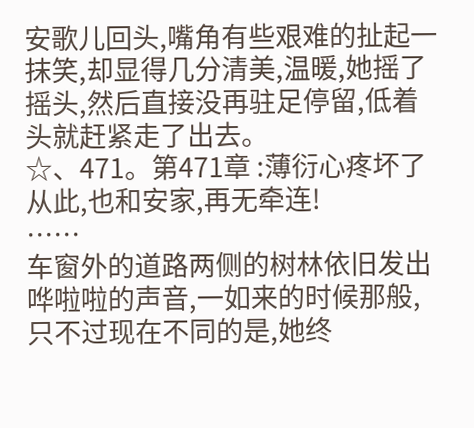安歌儿回头,嘴角有些艰难的扯起一抹笑,却显得几分清美,温暖,她摇了摇头,然后直接没再驻足停留,低着头就赶紧走了出去。
☆、471。第471章 :薄衍心疼坏了
从此,也和安家,再无牵连!
……
车窗外的道路两侧的树林依旧发出哗啦啦的声音,一如来的时候那般,只不过现在不同的是,她终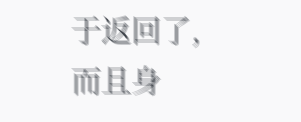于返回了,而且身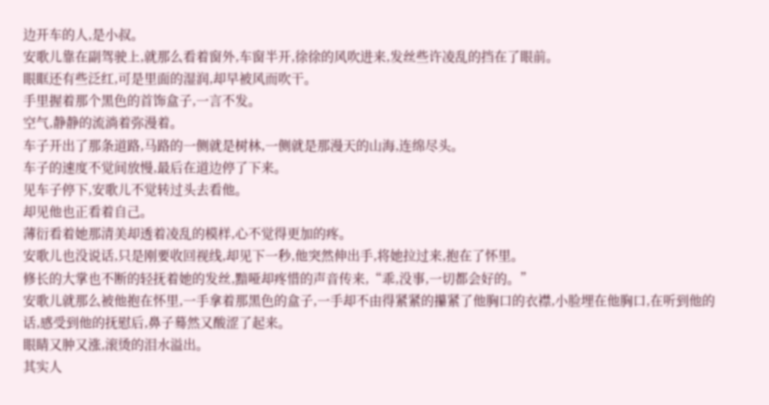边开车的人,是小叔。
安歌儿靠在副驾驶上,就那么看着窗外,车窗半开,徐徐的风吹进来,发丝些许凌乱的挡在了眼前。
眼眶还有些泛红,可是里面的湿润,却早被风而吹干。
手里握着那个黑色的首饰盒子,一言不发。
空气,静静的流淌着弥漫着。
车子开出了那条道路,马路的一侧就是树林,一侧就是那漫天的山海,连绵尽头。
车子的速度不觉间放慢,最后在道边停了下来。
见车子停下,安歌儿不觉转过头去看他。
却见他也正看着自己。
薄衍看着她那清美却透着凌乱的模样,心不觉得更加的疼。
安歌儿也没说话,只是刚要收回视线,却见下一秒,他突然伸出手,将她拉过来,抱在了怀里。
修长的大掌也不断的轻抚着她的发丝,黯哑却疼惜的声音传来,“乖,没事,一切都会好的。”
安歌儿就那么被他抱在怀里,一手拿着那黑色的盒子,一手却不由得紧紧的攥紧了他胸口的衣襟,小脸埋在他胸口,在听到他的话,感受到他的抚慰后,鼻子蓦然又酸涩了起来。
眼睛又肿又涨,滚烫的泪水溢出。
其实人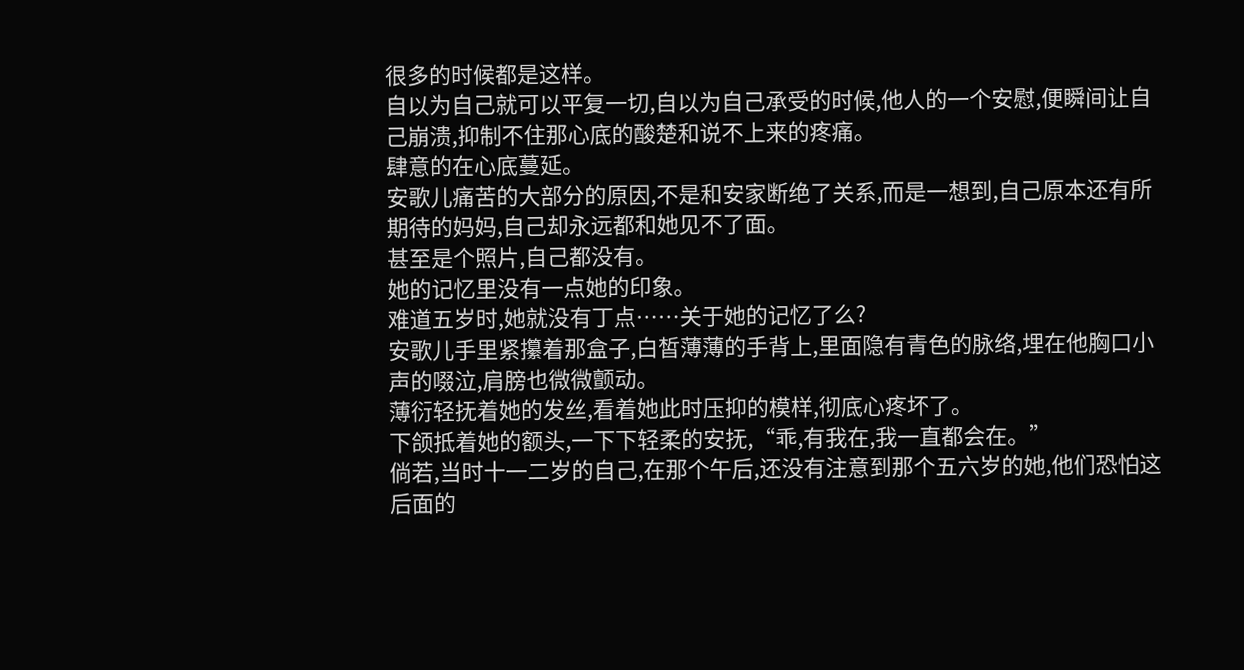很多的时候都是这样。
自以为自己就可以平复一切,自以为自己承受的时候,他人的一个安慰,便瞬间让自己崩溃,抑制不住那心底的酸楚和说不上来的疼痛。
肆意的在心底蔓延。
安歌儿痛苦的大部分的原因,不是和安家断绝了关系,而是一想到,自己原本还有所期待的妈妈,自己却永远都和她见不了面。
甚至是个照片,自己都没有。
她的记忆里没有一点她的印象。
难道五岁时,她就没有丁点……关于她的记忆了么?
安歌儿手里紧攥着那盒子,白皙薄薄的手背上,里面隐有青色的脉络,埋在他胸口小声的啜泣,肩膀也微微颤动。
薄衍轻抚着她的发丝,看着她此时压抑的模样,彻底心疼坏了。
下颌抵着她的额头,一下下轻柔的安抚,“乖,有我在,我一直都会在。”
倘若,当时十一二岁的自己,在那个午后,还没有注意到那个五六岁的她,他们恐怕这后面的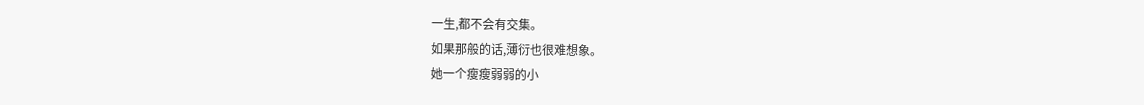一生,都不会有交集。
如果那般的话,薄衍也很难想象。
她一个瘦瘦弱弱的小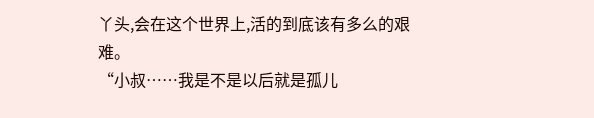丫头,会在这个世界上,活的到底该有多么的艰难。
“小叔……我是不是以后就是孤儿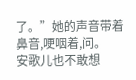了。”她的声音带着鼻音,哽咽着,问。
安歌儿也不敢想